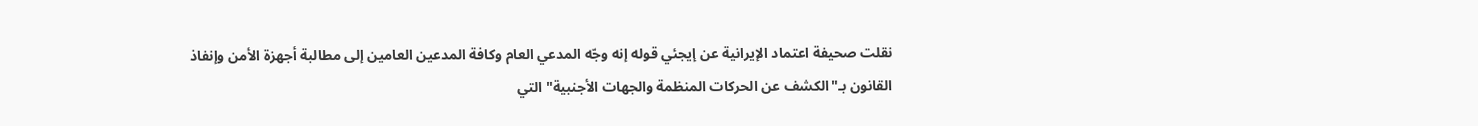نقلت صحيفة اعتماد الإيرانية عن إيجئي قوله إنه وجّه المدعي العام وكافة المدعين العامين إلى مطالبة أجهزة الأمن وإنفاذ القانون بـ"الكشف عن الحركات المنظمة والجهات الأجنبية" التي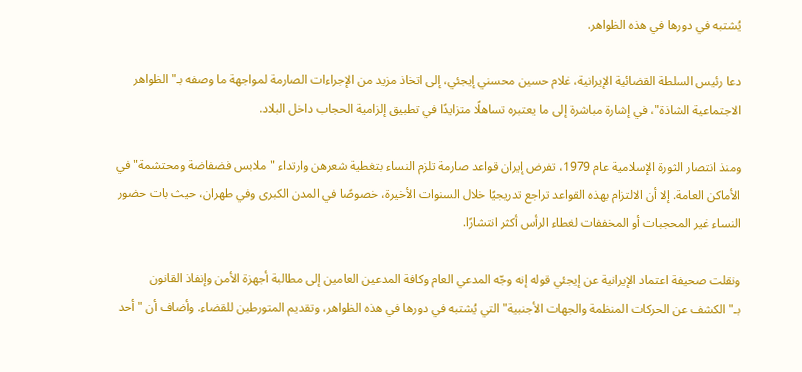يُشتبه في دورها في هذه الظواهر.

دعا رئيس السلطة القضائية الإيرانية، غلام حسين محسني إيجئي، إلى اتخاذ مزيد من الإجراءات الصارمة لمواجهة ما وصفه بـ"الظواهر الاجتماعية الشاذة"، في إشارة مباشرة إلى ما يعتبره تساهلًا متزايدًا في تطبيق إلزامية الحجاب داخل البلاد.

ومنذ انتصار الثورة الإسلامية عام 1979، تفرض إيران قواعد صارمة تلزم النساء بتغطية شعرهن وارتداء "ملابس فضفاضة ومحتشمة" في الأماكن العامة. إلا أن الالتزام بهذه القواعد تراجع تدريجيًا خلال السنوات الأخيرة، خصوصًا في المدن الكبرى وفي طهران، حيث بات حضور النساء غير المحجبات أو المخففات لغطاء الرأس أكثر انتشارًا.

ونقلت صحيفة اعتماد الإيرانية عن إيجئي قوله إنه وجّه المدعي العام وكافة المدعين العامين إلى مطالبة أجهزة الأمن وإنفاذ القانون بـ"الكشف عن الحركات المنظمة والجهات الأجنبية" التي يُشتبه في دورها في هذه الظواهر، وتقديم المتورطين للقضاء. وأضاف أن "أحد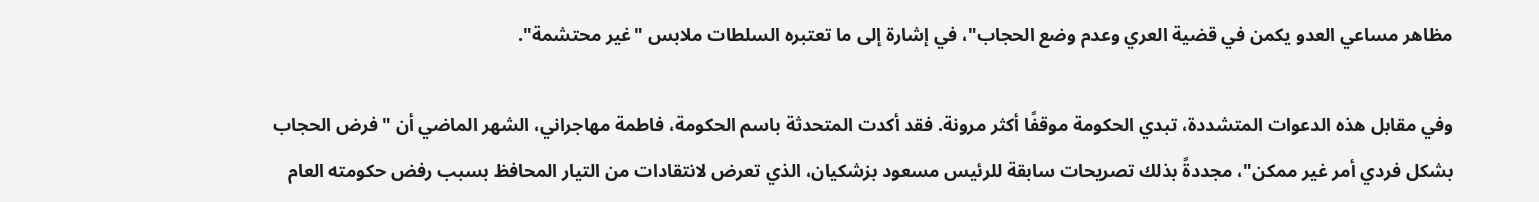مظاهر مساعي العدو يكمن في قضية العري وعدم وضع الحجاب"، في إشارة إلى ما تعتبره السلطات ملابس "غير محتشمة".

وفي مقابل هذه الدعوات المتشددة، تبدي الحكومة موقفًا أكثر مرونة. فقد أكدت المتحدثة باسم الحكومة، فاطمة مهاجراني، الشهر الماضي أن "فرض الحجاب بشكل فردي أمر غير ممكن"، مجددةً بذلك تصريحات سابقة للرئيس مسعود بزشكيان، الذي تعرض لانتقادات من التيار المحافظ بسبب رفض حكومته العام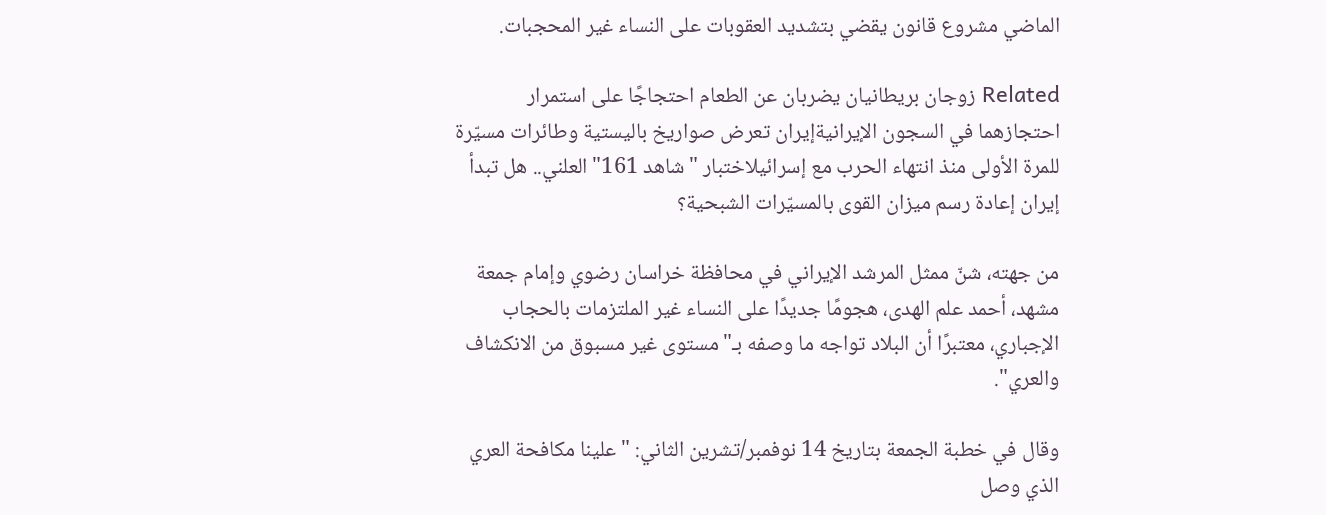الماضي مشروع قانون يقضي بتشديد العقوبات على النساء غير المحجبات.

Related زوجان بريطانيان يضربان عن الطعام احتجاجًا على استمرار احتجازهما في السجون الإيرانيةإيران تعرض صواريخ باليستية وطائرات مسيّرة للمرة الأولى منذ انتهاء الحرب مع إسرائيلاختبار "شاهد 161" العلني.. هل تبدأ إيران إعادة رسم ميزان القوى بالمسيّرات الشبحية؟

من جهته، شنّ ممثل المرشد الإيراني في محافظة خراسان رضوي وإمام جمعة مشهد، أحمد علم‌ الهدى، هجومًا جديدًا على النساء غير الملتزمات بالحجاب الإجباري، معتبرًا أن البلاد تواجه ما وصفه بـ"مستوى غير مسبوق من الانكشاف والعري".

وقال في خطبة الجمعة بتاريخ 14 نوفمبر/تشرين الثاني: "علينا مكافحة العري الذي وصل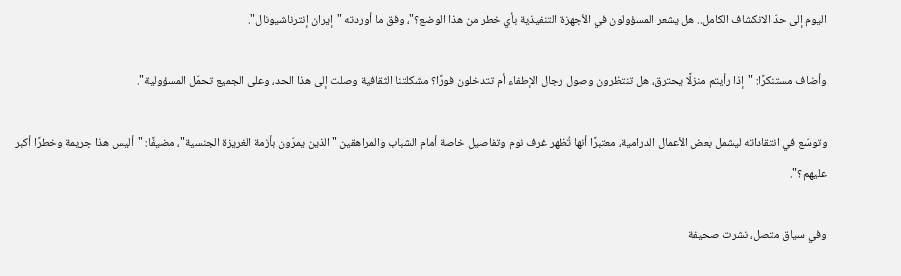اليوم إلى حدّ الانكشاف الكامل.. هل يشعر المسؤولون في الأجهزة التنفيذية بأي خطر من هذا الوضع؟"، وفق ما أوردته "إيران إنترناشيونال".

وأضاف مستنكرًا: "إذا رأيتم منزلًا يحترق، هل تنتظرون وصول رجال الإطفاء أم تتدخلون فورًا؟ مشكلتنا الثقافية وصلت إلى هذا الحد، وعلى الجميع تحمّل المسؤولية".

وتوسّع في انتقاداته ليشمل بعض الأعمال الدرامية، معتبرًا أنها تُظهر غرف نوم وتفاصيل خاصة أمام الشباب والمراهقين "الذين يمرّون بأزمة الغريزة الجنسية"، مضيفًا: "أليس هذا جريمة وخطرًا أكبر عليهم؟".

وفي سياق متصل، نشرت صحيفة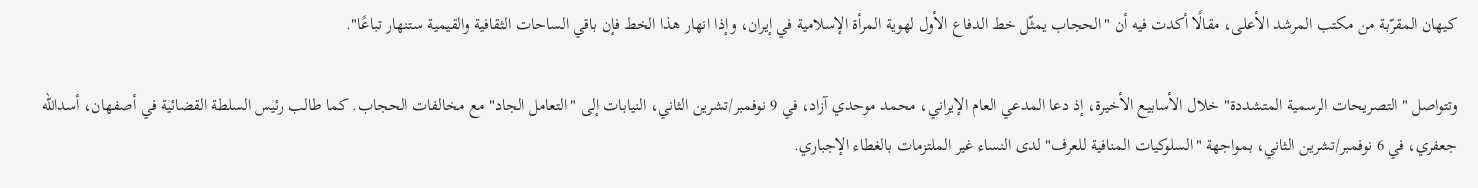كيهان المقرّبة من مكتب المرشد الأعلى، مقالًا أكدت فيه أن "الحجاب يمثّل خط الدفاع الأول لهوية المرأة الإسلامية في إيران، وإذا انهار هذا الخط فإن باقي الساحات الثقافية والقيمية ستنهار تباعًا".

وتتواصل "التصريحات الرسمية المتشددة" خلال الأسابيع الأخيرة، إذ دعا المدعي العام الإيراني، محمد موحدي آزاد، في 9 نوفمبر/تشرين الثاني، النيابات إلى "التعامل الجاد" مع مخالفات الحجاب. كما طالب رئيس السلطة القضائية في أصفهان، أسدالله جعفري، في 6 نوفمبر/تشرين الثاني، بمواجهة "السلوكيات المنافية للعرف" لدى النساء غير الملتزمات بالغطاء الإجباري.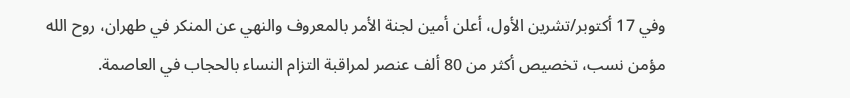وفي 17 أكتوبر/تشرين الأول، أعلن أمين لجنة الأمر بالمعروف والنهي عن المنكر في طهران، روح‌ الله مؤمن ‌نسب، تخصيص أكثر من 80 ألف عنصر لمراقبة التزام النساء بالحجاب في العاصمة.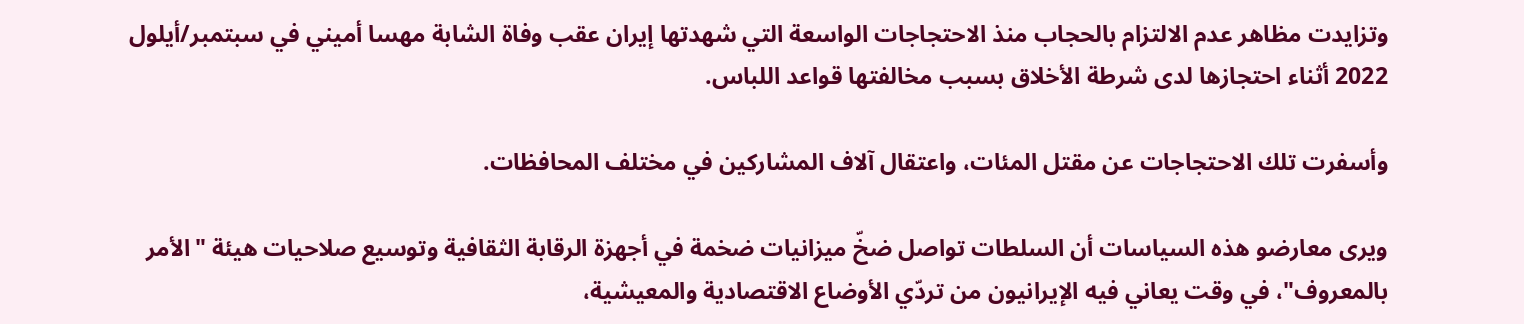وتزايدت مظاهر عدم الالتزام بالحجاب منذ الاحتجاجات الواسعة التي شهدتها إيران عقب وفاة الشابة مهسا أميني في سبتمبر/أيلول 2022 أثناء احتجازها لدى شرطة الأخلاق بسبب مخالفتها قواعد اللباس.

وأسفرت تلك الاحتجاجات عن مقتل المئات، واعتقال آلاف المشاركين في مختلف المحافظات.

ويرى معارضو هذه السياسات أن السلطات تواصل ضخّ ميزانيات ضخمة في أجهزة الرقابة الثقافية وتوسيع صلاحيات هيئة "الأمر بالمعروف"، في وقت يعاني فيه الإيرانيون من تردّي الأوضاع الاقتصادية والمعيشية،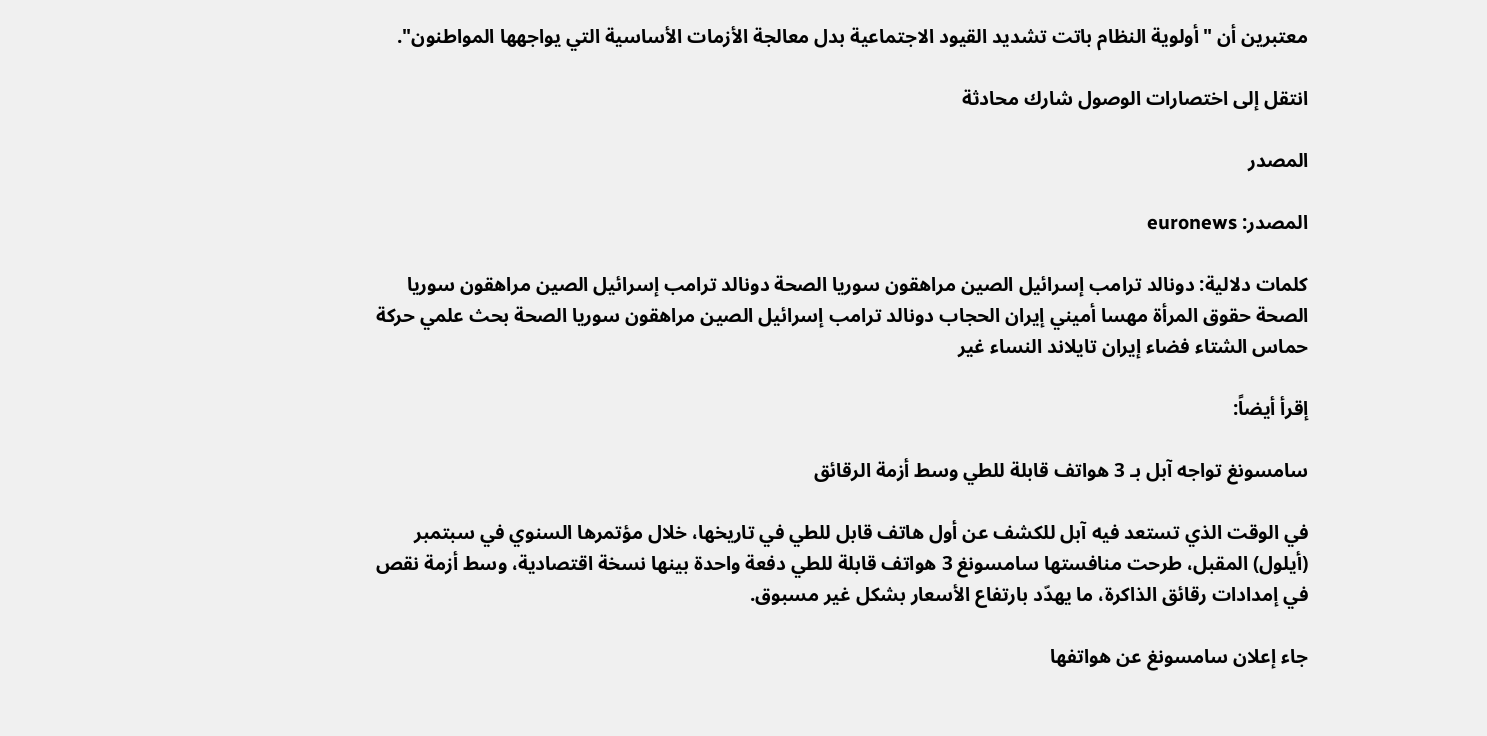معتبرين أن "أولوية النظام باتت تشديد القيود الاجتماعية بدل معالجة الأزمات الأساسية التي يواجهها المواطنون".

انتقل إلى اختصارات الوصول شارك محادثة

المصدر

المصدر: euronews

كلمات دلالية: دونالد ترامب إسرائيل الصين مراهقون سوريا الصحة دونالد ترامب إسرائيل الصين مراهقون سوريا الصحة حقوق المرأة مهسا أميني إيران الحجاب دونالد ترامب إسرائيل الصين مراهقون سوريا الصحة بحث علمي حركة حماس الشتاء فضاء إيران تايلاند النساء غیر

إقرأ أيضاً:

سامسونغ تواجه آبل بـ 3 هواتف قابلة للطي وسط أزمة الرقائق

في الوقت الذي تستعد فيه آبل للكشف عن أول هاتف قابل للطي في تاريخها، خلال مؤتمرها السنوي في سبتمبر (أيلول) المقبل، طرحت منافستها سامسونغ 3 هواتف قابلة للطي دفعة واحدة بينها نسخة اقتصادية، وسط أزمة نقص في إمدادات رقائق الذاكرة، ما يهدّد بارتفاع الأسعار بشكل غير مسبوق.

جاء إعلان سامسونغ عن هواتفها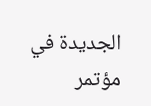الجديدة في مؤتمر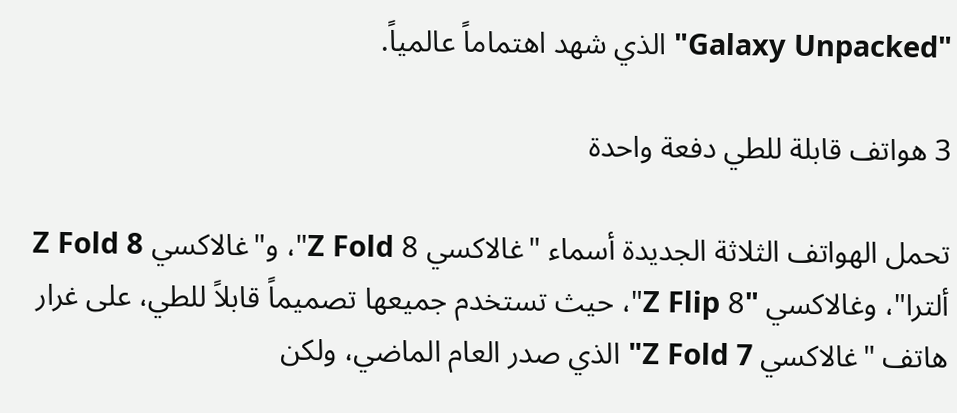"Galaxy Unpacked" الذي شهد اهتماماً عالمياً.

3 هواتف قابلة للطي دفعة واحدة

تحمل الهواتف الثلاثة الجديدة أسماء "غالاكسي Z Fold 8"، و"غالاكسي Z Fold 8 ألترا"، وغالاكسي "Z Flip 8"، حيث تستخدم جميعها تصميماً قابلاً للطي، على غرار هاتف "غالاكسي Z Fold 7" الذي صدر العام الماضي، ولكن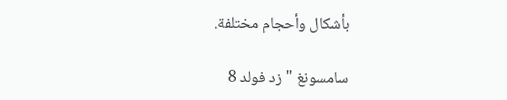بأشكال وأحجام مختلفة.

سامسونغ "زد فولد 8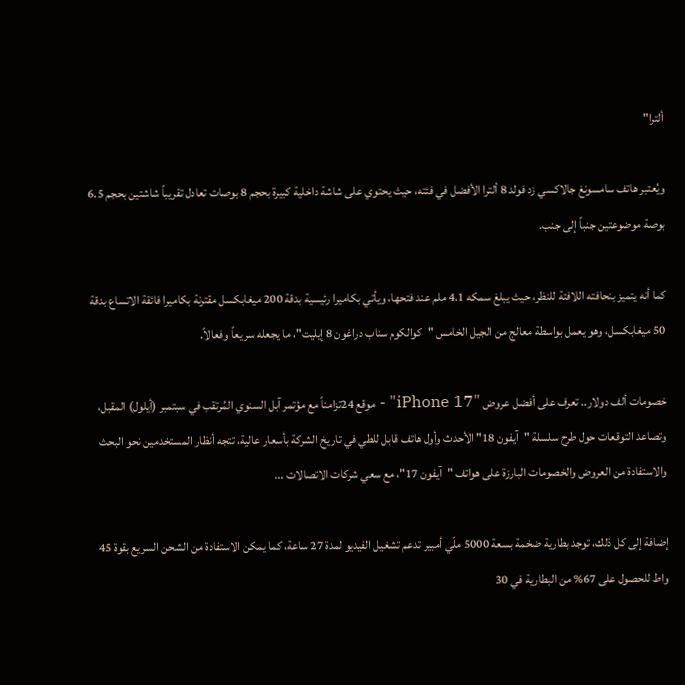ألترا"

ويُعتبر هاتف سامسونغ جالاكسي زد فولد 8 ألترا الأفضل في فئته، حيث يحتوي على شاشة داخلية كبيرة بحجم 8 بوصات تعادل تقريباً شاشتين بحجم 6.5 بوصة موضوعتين جنباً إلى جنب.

كما أنه يتميز بنحافته اللافتة للنظر، حيث يبلغ سمكه 4.1 ملم عند فتحها، ويأتي بكاميرا رئيسية بدقة 200 ميغابكسل مقترنة بكاميرا فائقة الاتساع بدقة 50 ميغابكسل، وهو يعمل بواسطة معالج من الجيل الخامس "كوالكوم سناب دراغون 8 إيليت"، ما يجعله سريعاً وفعالاً.

خصومات ألف دولار.. تعرف على أفضل عروض "iPhone 17" - موقع 24تزامناً مع مؤتمر آبل السنوي المُرتقب في سبتمبر (أيلول) المقبل، وتصاعد التوقعات حول طرح سلسلة "آيفون 18" الأحدث وأول هاتف قابل للطي في تاريخ الشركة بأسعار عالية، تتجه أنظار المستخدمين نحو البحث والاستفادة من العروض والخصومات البارزة على هواتف "آيفون 17"، مع سعي شركات الاتصالات ...

إضافة إلى كل ذلك، توجد بطارية ضخمة بسعة 5000 ملّي أمبير تدعم تشغيل الفيديو لمدة 27 ساعة، كما يمكن الاستفادة من الشحن السريع بقوة 45 واط للحصول على 67% من البطارية في 30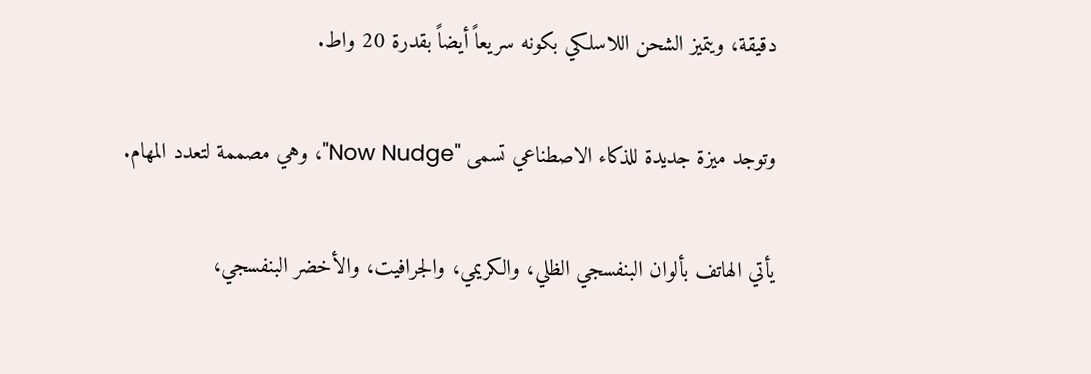دقيقة، ويتميز الشحن اللاسلكي بكونه سريعاً أيضاً بقدرة 20 واط.

وتوجد ميزة جديدة للذكاء الاصطناعي تسمى "Now Nudge"، وهي مصممة لتعدد المهام.

يأتي الهاتف بألوان البنفسجي الظلي، والكريمي، والجرافيت، والأخضر البنفسجي،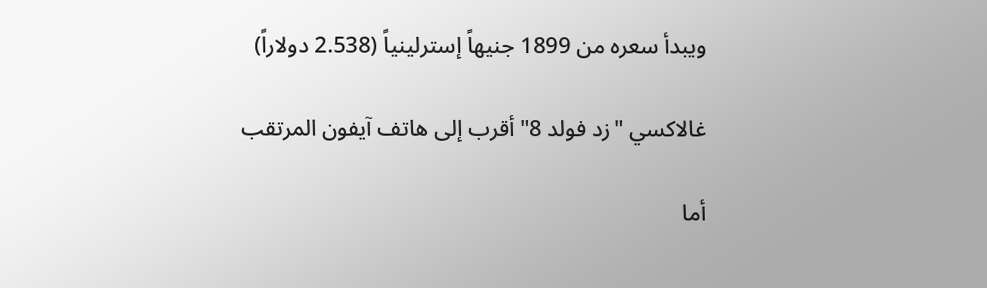ويبدأ سعره من 1899 جنيهاً إسترلينياً (2.538 دولاراً)

غالاكسي "زد فولد 8" أقرب إلى هاتف آيفون المرتقب

أما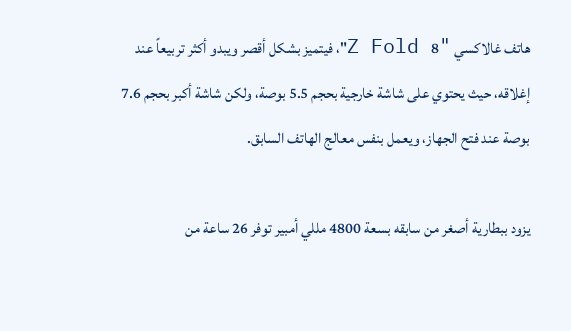هاتف غالاكسي "Z Fold 8"، فيتميز بشكل أقصر ويبدو أكثر تربيعاً عند إغلاقه، حيث يحتوي على شاشة خارجية بحجم 5.5 بوصة، ولكن شاشة أكبر بحجم 7.6 بوصة عند فتح الجهاز، ويعمل بنفس معالج الهاتف السابق.

يزود ببطارية أصغر من سابقه بسعة 4800 مللي أمبير توفر 26 ساعة من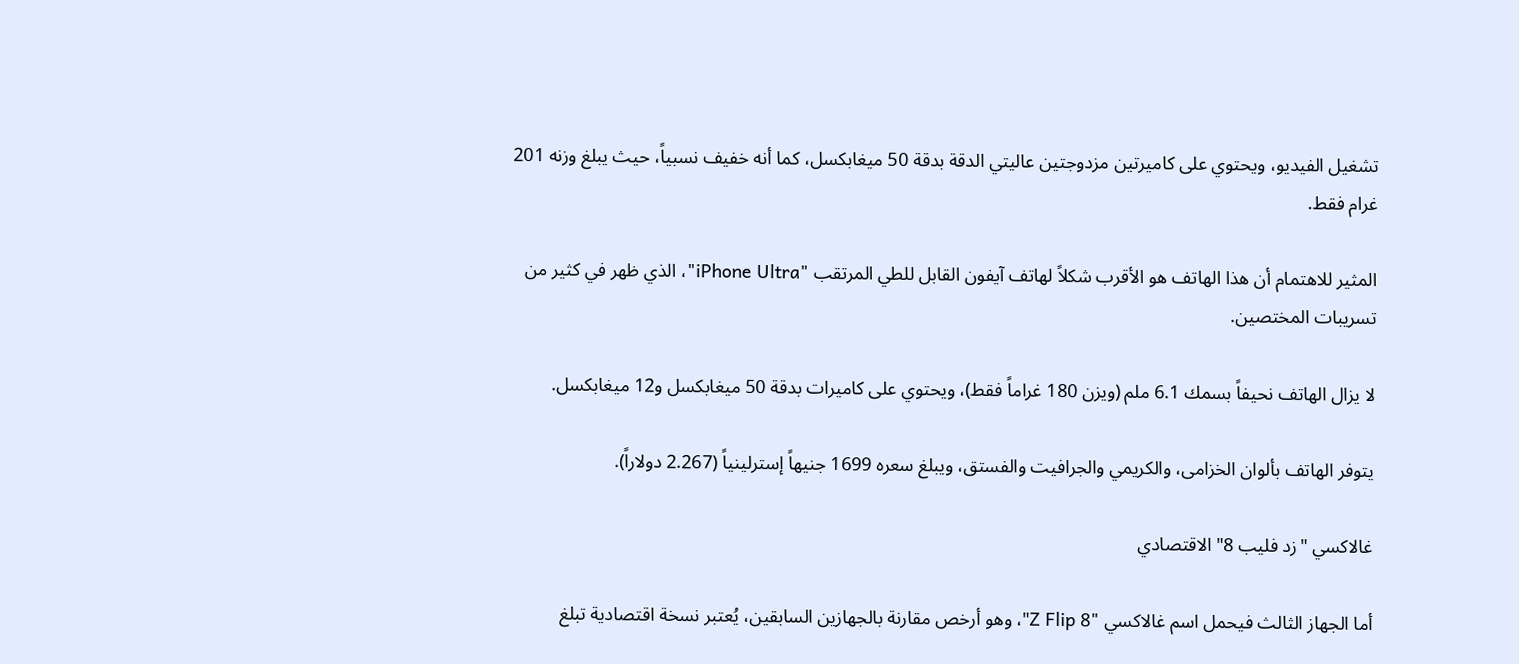تشغيل الفيديو، ويحتوي على كاميرتين مزدوجتين عاليتي الدقة بدقة 50 ميغابكسل، كما أنه خفيف نسبياً، حيث يبلغ وزنه 201 غرام فقط.

المثير للاهتمام أن هذا الهاتف هو الأقرب شكلاً لهاتف آيفون القابل للطي المرتقب "iPhone Ultra"، الذي ظهر في كثير من تسريبات المختصين.

لا يزال الهاتف نحيفاً بسمك 6.1 ملم (ويزن 180 غراماً فقط)، ويحتوي على كاميرات بدقة 50 ميغابكسل و12 ميغابكسل.

يتوفر الهاتف بألوان الخزامى، والكريمي والجرافيت والفستق، ويبلغ سعره 1699 جنيهاً إسترلينياً (2.267 دولاراً).

غالاكسي "زد فليب 8" الاقتصادي

أما الجهاز الثالث فيحمل اسم غالاكسي "Z Flip 8"، وهو أرخص مقارنة بالجهازين السابقين، يُعتبر نسخة اقتصادية تبلغ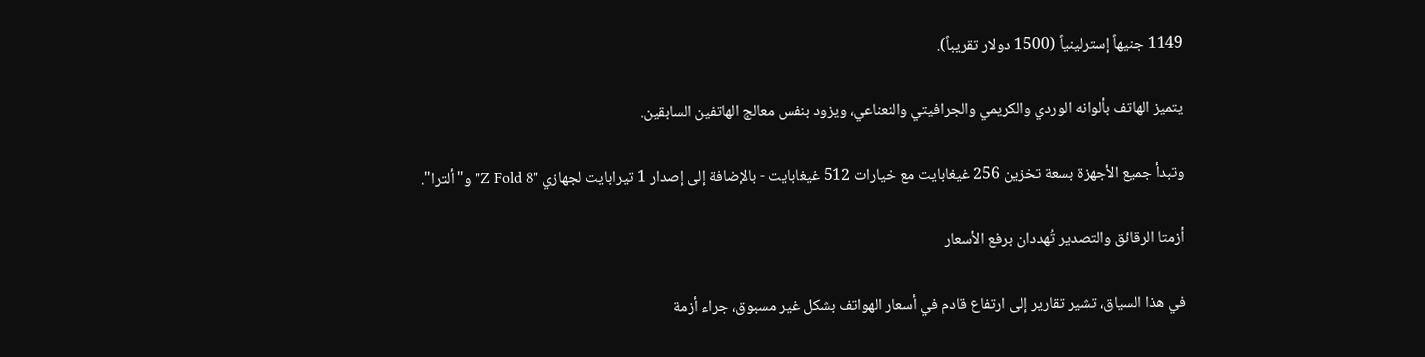1149 جنيهاً إسترلينياً (1500 دولار تقريباً).

يتميز الهاتف بألوانه الوردي والكريمي والجرافيتي والنعناعي، ويزود بنفس معالج الهاتفين السابقين.

وتبدأ جميع الأجهزة بسعة تخزين 256 غيغابايت مع خيارات 512 غيغابايت - بالإضافة إلى إصدار 1 تيرابايت لجهازي "Z Fold 8" و"ألترا".

أزمتا الرقائق والتصدير تُهددان برفع الأسعار

في هذا السياق، تشير تقارير إلى ارتفاع قادم في أسعار الهواتف بشكل غير مسبوق، جراء أزمة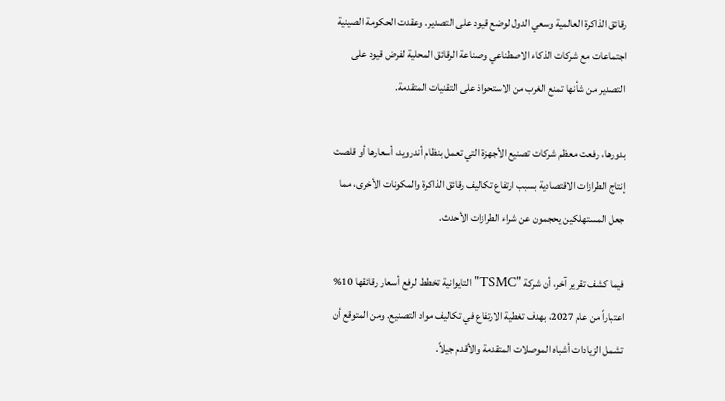رقائق الذاكرة العالمية وسعي الدول لوضع قيود على التصدير. وعقدت الحكومة الصينية اجتماعات مع شركات الذكاء الاصطناعي وصناعة الرقائق المحلية لفرض قيود على التصدير من شأنها تمنع الغرب من الاستحواذ على التقنيات المتقدمة.

بدورها، رفعت معظم شركات تصنيع الأجهزة التي تعمل بنظام أندرويد، أسعارها أو قلصت إنتاج الطرازات الاقتصادية بسبب ارتفاع تكاليف رقائق الذاكرة والمكونات الأخرى، مما جعل المستهلكين يحجمون عن شراء الطرازات الأحدث.

فيما كشف تقرير آخر، أن شركة "TSMC" التايوانية تخطط لرفع أسعار رقائقها 10% اعتباراً من عام 2027، بهدف تغطية الارتفاع في تكاليف مواد التصنيع. ومن المتوقع أن تشمل الزيادات أشباه الموصلات المتقدمة والأقدم جيلاً.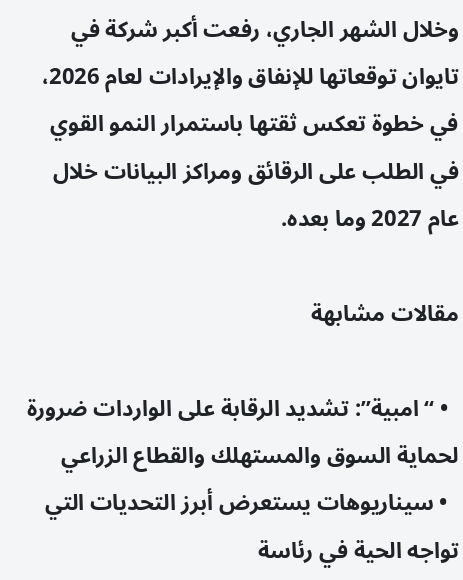وخلال الشهر الجاري، رفعت أكبر شركة في تايوان توقعاتها للإنفاق والإيرادات لعام 2026، في خطوة تعكس ثقتها باستمرار النمو القوي في الطلب على الرقائق ومراكز البيانات خلال عام 2027 وما بعده.

مقالات مشابهة

  • “امبية”: تشديد الرقابة على الواردات ضرورة لحماية السوق والمستهلك والقطاع الزراعي
  • سيناريوهات يستعرض أبرز التحديات التي تواجه الحية في رئاسة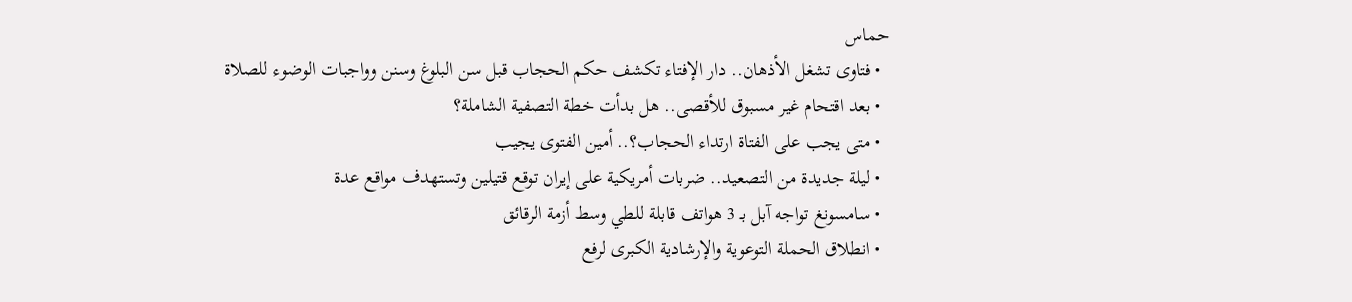حماس
  • فتاوى تشغل الأذهان.. دار الإفتاء تكشف حكم الحجاب قبل سن البلوغ وسنن وواجبات الوضوء للصلاة
  • بعد اقتحام غير مسبوق للأقصى.. هل بدأت خطة التصفية الشاملة؟
  • متى يجب على الفتاة ارتداء الحجاب؟.. أمين الفتوى يجيب
  • ليلة جديدة من التصعيد.. ضربات أمريكية على إيران توقع قتيلين وتستهدف مواقع عدة
  • سامسونغ تواجه آبل بـ 3 هواتف قابلة للطي وسط أزمة الرقائق
  • انطلاق الحملة التوعوية والإرشادية الكبرى لرفع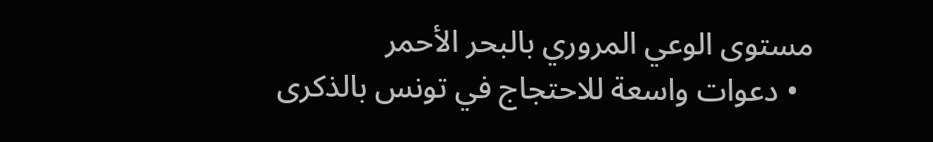مستوى الوعي المروري بالبحر الأحمر
  • دعوات واسعة للاحتجاج في تونس بالذكرى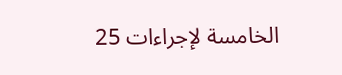الخامسة لإجراءات 25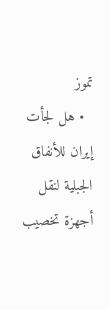تموز
  • هل لجأت إيران للأنفاق الجبلية لنقل أجهزة تخصيب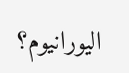اليورانيوم؟